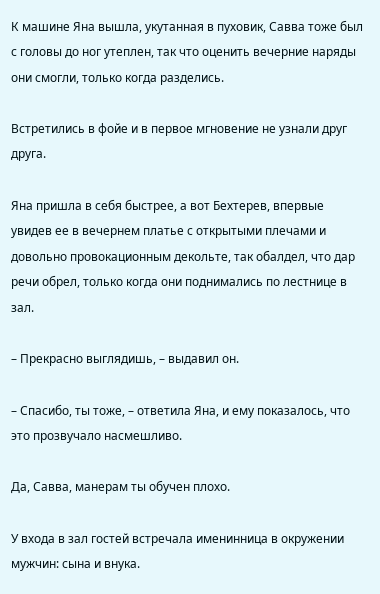К машине Яна вышла, укутанная в пуховик, Савва тоже был с головы до ног утеплен, так что оценить вечерние наряды они смогли, только когда разделись.

Встретились в фойе и в первое мгновение не узнали друг друга.

Яна пришла в себя быстрее, а вот Бехтерев, впервые увидев ее в вечернем платье с открытыми плечами и довольно провокационным декольте, так обалдел, что дар речи обрел, только когда они поднимались по лестнице в зал.

– Прекрасно выглядишь, – выдавил он.

– Спасибо, ты тоже, – ответила Яна, и ему показалось, что это прозвучало насмешливо.

Да, Савва, манерам ты обучен плохо.

У входа в зал гостей встречала именинница в окружении мужчин: сына и внука.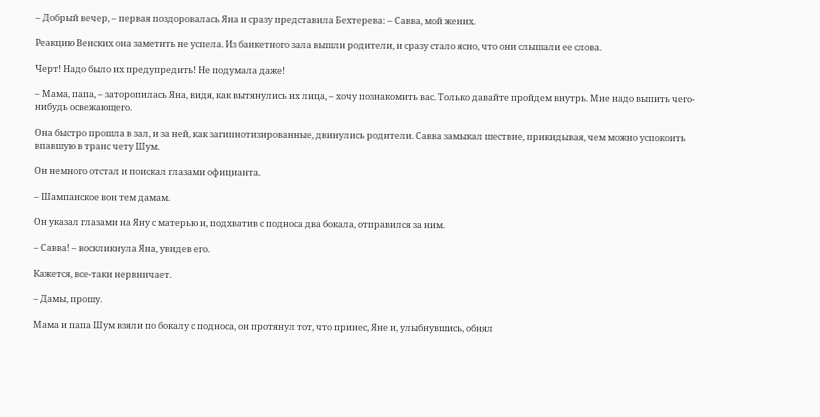– Добрый вечер, – первая поздоровалась Яна и сразу представила Бехтерева: – Савва, мой жених.

Реакцию Венских она заметить не успела. Из банкетного зала вышли родители, и сразу стало ясно, что они слышали ее слова.

Черт! Надо было их предупредить! Не подумала даже!

– Мама, папа, – заторопилась Яна, видя, как вытянулись их лица, – хочу познакомить вас. Только давайте пройдем внутрь. Мне надо выпить чего-нибудь освежающего.

Она быстро прошла в зал, и за ней, как загипнотизированные, двинулись родители. Савва замыкал шествие, прикидывая, чем можно успокоить впавшую в транс чету Шум.

Он немного отстал и поискал глазами официанта.

– Шампанское вон тем дамам.

Он указал глазами на Яну с матерью и, подхватив с подноса два бокала, отправился за ним.

– Савва! – воскликнула Яна, увидев его.

Кажется, все-таки нервничает.

– Дамы, прошу.

Мама и папа Шум взяли по бокалу с подноса, он протянул тот, что принес, Яне и, улыбнувшись, обнял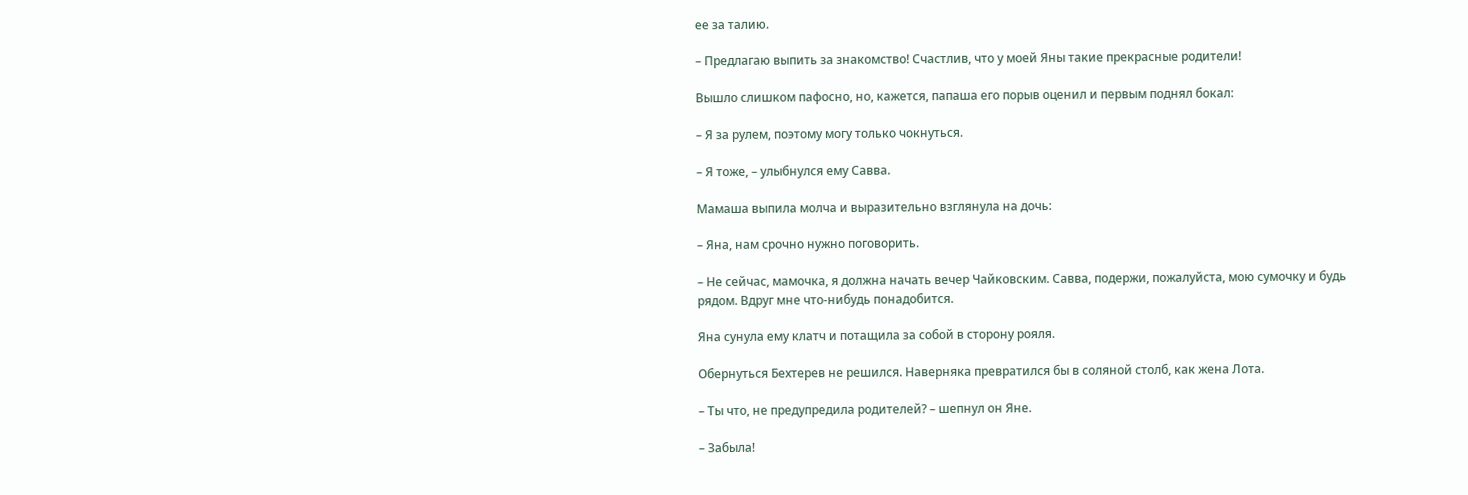ее за талию.

– Предлагаю выпить за знакомство! Счастлив, что у моей Яны такие прекрасные родители!

Вышло слишком пафосно, но, кажется, папаша его порыв оценил и первым поднял бокал:

– Я за рулем, поэтому могу только чокнуться.

– Я тоже, – улыбнулся ему Савва.

Мамаша выпила молча и выразительно взглянула на дочь:

– Яна, нам срочно нужно поговорить.

– Не сейчас, мамочка, я должна начать вечер Чайковским. Савва, подержи, пожалуйста, мою сумочку и будь рядом. Вдруг мне что-нибудь понадобится.

Яна сунула ему клатч и потащила за собой в сторону рояля.

Обернуться Бехтерев не решился. Наверняка превратился бы в соляной столб, как жена Лота.

– Ты что, не предупредила родителей? – шепнул он Яне.

– Забыла!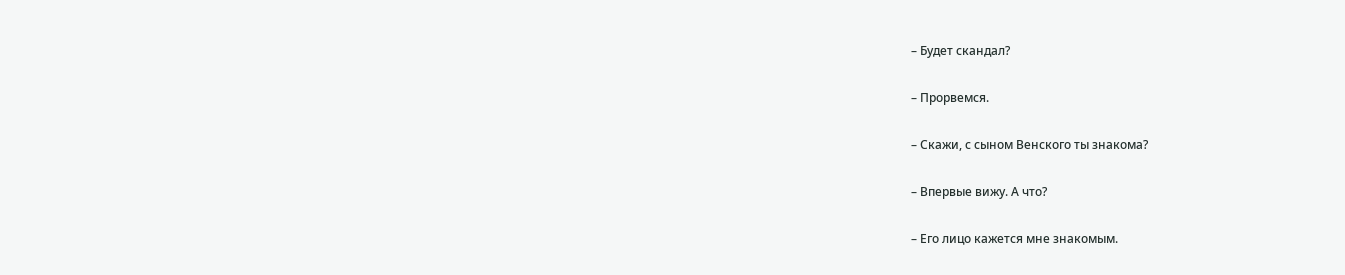– Будет скандал?

– Прорвемся.

– Скажи, с сыном Венского ты знакома?

– Впервые вижу. А что?

– Его лицо кажется мне знакомым.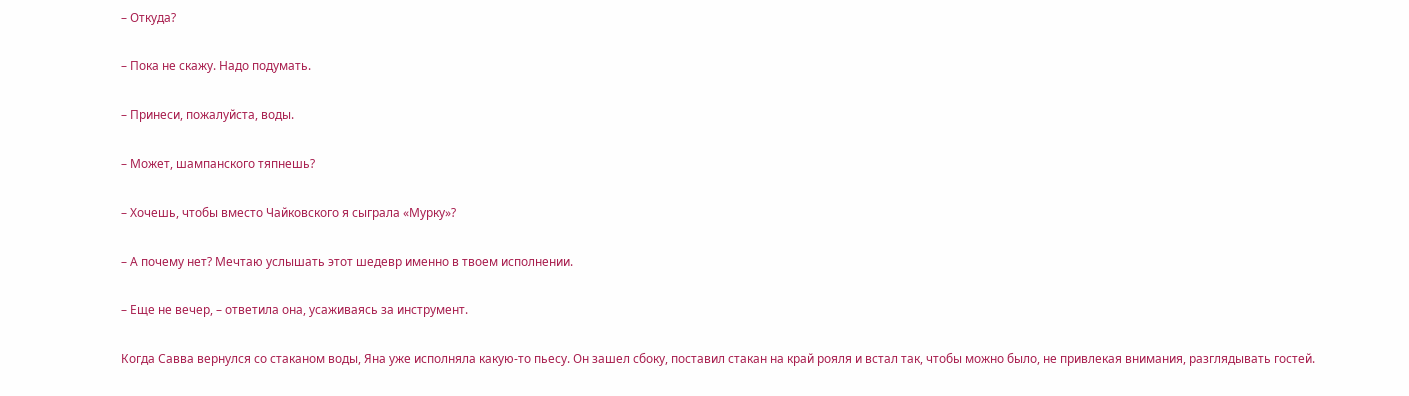– Откуда?

– Пока не скажу. Надо подумать.

– Принеси, пожалуйста, воды.

– Может, шампанского тяпнешь?

– Хочешь, чтобы вместо Чайковского я сыграла «Мурку»?

– А почему нет? Мечтаю услышать этот шедевр именно в твоем исполнении.

– Еще не вечер, – ответила она, усаживаясь за инструмент.

Когда Савва вернулся со стаканом воды, Яна уже исполняла какую-то пьесу. Он зашел сбоку, поставил стакан на край рояля и встал так, чтобы можно было, не привлекая внимания, разглядывать гостей.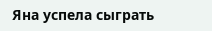Яна успела сыграть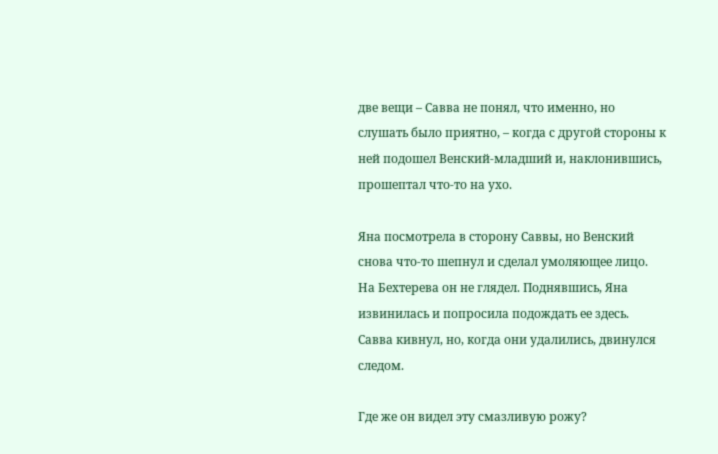две вещи – Савва не понял, что именно, но слушать было приятно, – когда с другой стороны к ней подошел Венский-младший и, наклонившись, прошептал что-то на ухо.

Яна посмотрела в сторону Саввы, но Венский снова что-то шепнул и сделал умоляющее лицо. На Бехтерева он не глядел. Поднявшись, Яна извинилась и попросила подождать ее здесь. Савва кивнул, но, когда они удалились, двинулся следом.

Где же он видел эту смазливую рожу?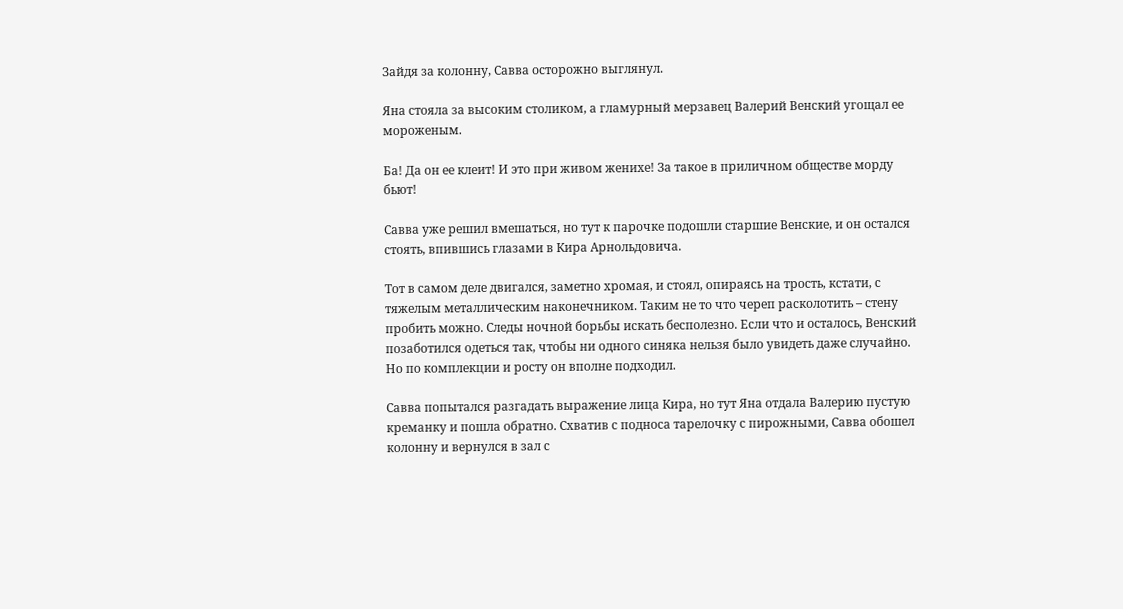Зайдя за колонну, Савва осторожно выглянул.

Яна стояла за высоким столиком, а гламурный мерзавец Валерий Венский угощал ее мороженым.

Ба! Да он ее клеит! И это при живом женихе! За такое в приличном обществе морду бьют!

Савва уже решил вмешаться, но тут к парочке подошли старшие Венские, и он остался стоять, впившись глазами в Кира Арнольдовича.

Тот в самом деле двигался, заметно хромая, и стоял, опираясь на трость, кстати, с тяжелым металлическим наконечником. Таким не то что череп расколотить – стену пробить можно. Следы ночной борьбы искать бесполезно. Если что и осталось, Венский позаботился одеться так, чтобы ни одного синяка нельзя было увидеть даже случайно. Но по комплекции и росту он вполне подходил.

Савва попытался разгадать выражение лица Кира, но тут Яна отдала Валерию пустую креманку и пошла обратно. Схватив с подноса тарелочку с пирожными, Савва обошел колонну и вернулся в зал с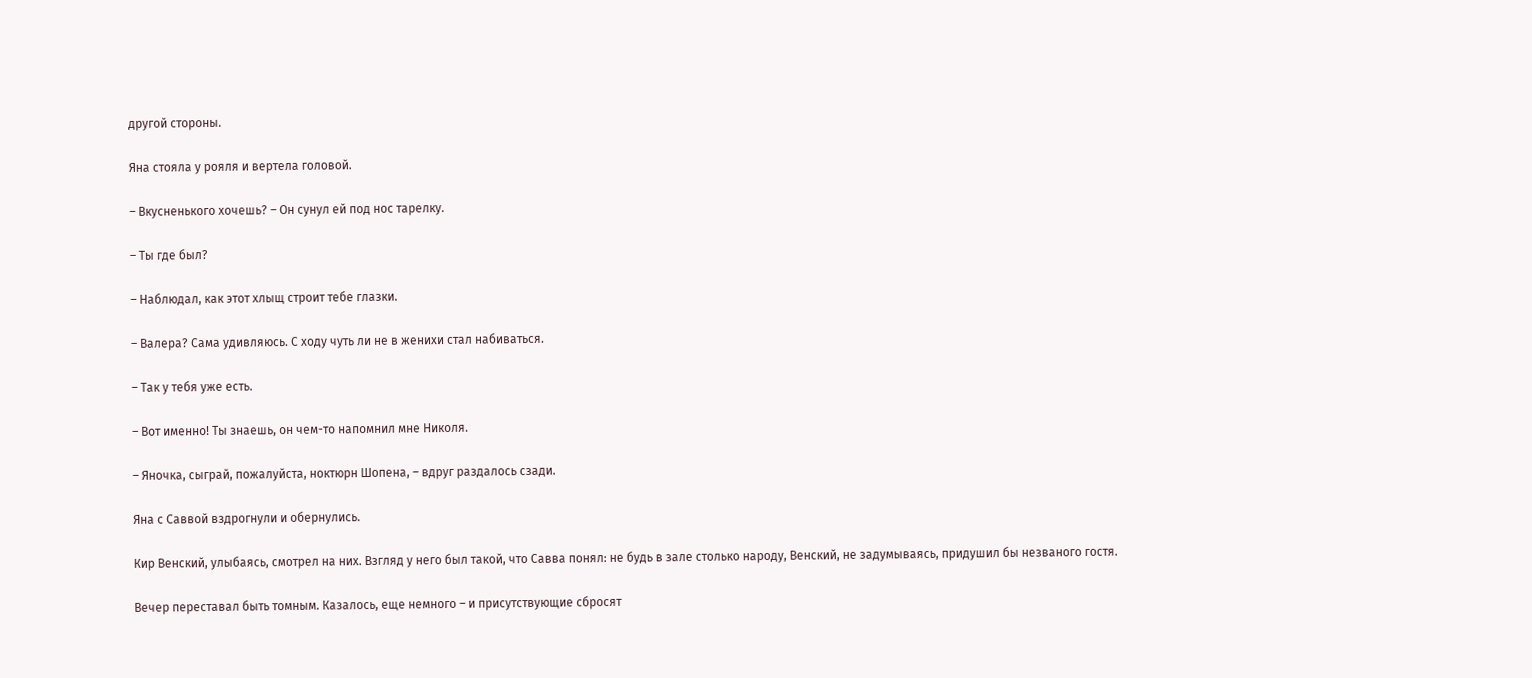другой стороны.

Яна стояла у рояля и вертела головой.

– Вкусненького хочешь? – Он сунул ей под нос тарелку.

– Ты где был?

– Наблюдал, как этот хлыщ строит тебе глазки.

– Валера? Сама удивляюсь. С ходу чуть ли не в женихи стал набиваться.

– Так у тебя уже есть.

– Вот именно! Ты знаешь, он чем-то напомнил мне Николя.

– Яночка, сыграй, пожалуйста, ноктюрн Шопена, – вдруг раздалось сзади.

Яна с Саввой вздрогнули и обернулись.

Кир Венский, улыбаясь, смотрел на них. Взгляд у него был такой, что Савва понял: не будь в зале столько народу, Венский, не задумываясь, придушил бы незваного гостя.

Вечер переставал быть томным. Казалось, еще немного – и присутствующие сбросят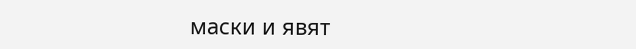маски и явят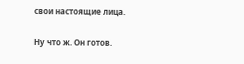свои настоящие лица.

Ну что ж. Он готов.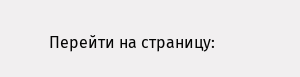Перейти на страницу: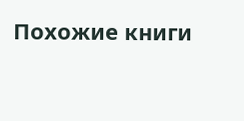Похожие книги